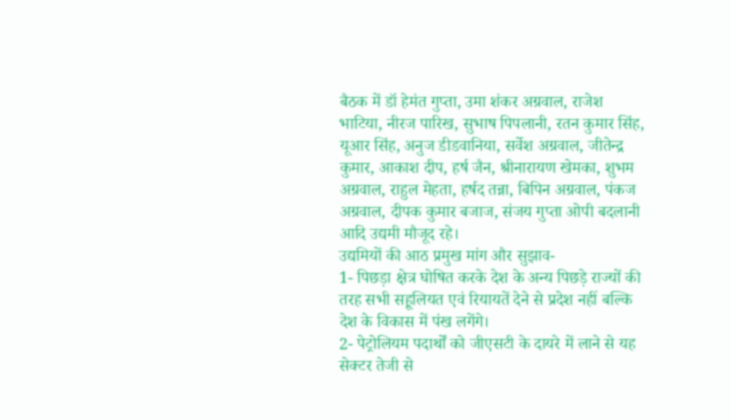बैठक में डॉ हेमंत गुप्ता, उमा शंकर अग्रवाल, राजेश भाटिया, नीरज पारिख, सुभाष पिपलानी, रतन कुमार सिंह, यूआर सिंह, अनुज डीडवानिया, सर्वेश अग्रवाल, जीतेन्द्र कुमार, आकाश दीप, हर्ष जैन, श्रीनारायण खेमका, शुभम अग्रवाल, राहुल मेहता, हर्षद तन्ना, बिपिन अग्रवाल, पंकज अग्रवाल, दीपक कुमार बजाज, संजय गुप्ता ओपी बदलानी आदि उद्यमी मौजूद रहे।
उद्यमियों की आठ प्रमुख मांग और सुझाव-
1- पिछड़ा क्षेत्र घोषित करके देश के अन्य पिछड़े राज्यों की तरह सभी सहूलियत एवं रियायतें देने से प्रदेश नहीं बल्कि देश के विकास में पंख लगेंगे।
2- पेट्रोलियम पदार्थों को जीएसटी के दायरे में लाने से यह सेक्टर तेजी से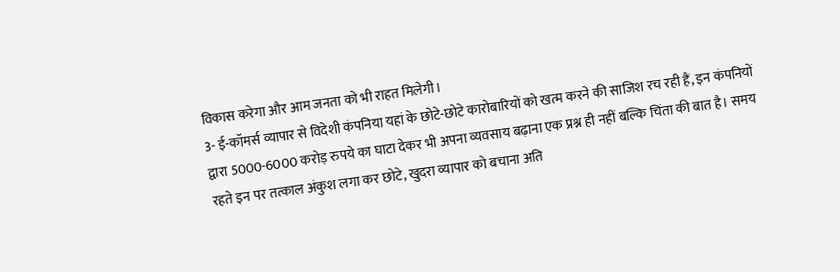विकास करेगा और आम जनता को भी राहत मिलेगी।
3- ई-कॉमर्स व्यापार से विदेशी कंपनिया यहां के छोटे-छोटे कारोबारियों को खत्म करने की साजिश रच रही हैं, इन कंपनियों द्वारा 5000-6000 करोड़ रुपये का घाटा देकर भी अपना व्यवसाय बढ़ाना एक प्रश्न ही नहीं बल्कि चिंता की बात है। समय रहते इन पर तत्काल अंकुश लगा कर छोटे, खुदरा व्यापार को बचाना अति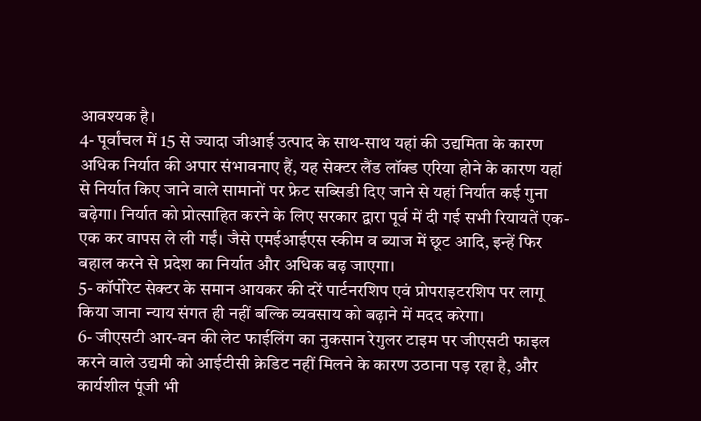आवश्यक है।
4- पूर्वांचल में 15 से ज्यादा जीआई उत्पाद के साथ-साथ यहां की उद्यमिता के कारण अधिक निर्यात की अपार संभावनाए हैं, यह सेक्टर लैंड लॉक्ड एरिया होने के कारण यहां से निर्यात किए जाने वाले सामानों पर फ्रेट सब्सिडी दिए जाने से यहां निर्यात कई गुना बढ़ेगा। निर्यात को प्रोत्साहित करने के लिए सरकार द्वारा पूर्व में दी गई सभी रियायतें एक-एक कर वापस ले ली गईं। जैसे एमईआईएस स्कीम व ब्याज में छूट आदि, इन्हें फिर बहाल करने से प्रदेश का निर्यात और अधिक बढ़ जाएगा।
5- कॉर्पोरेट सेक्टर के समान आयकर की दरें पार्टनरशिप एवं प्रोपराइटरशिप पर लागू किया जाना न्याय संगत ही नहीं बल्कि व्यवसाय को बढ़ाने में मदद करेगा।
6- जीएसटी आर-वन की लेट फाईलिंग का नुकसान रेगुलर टाइम पर जीएसटी फाइल करने वाले उद्यमी को आईटीसी क्रेडिट नहीं मिलने के कारण उठाना पड़ रहा है, और कार्यशील पूंजी भी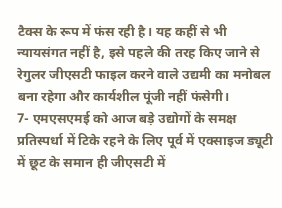टैक्स के रूप में फंस रही है। यह कहीं से भी न्यायसंगत नहीं है, इसे पहले की तरह किए जाने से रेगुलर जीएसटी फाइल करने वाले उद्यमी का मनोबल बना रहेगा और कार्यशील पूंजी नहीं फंसेगी।
7- एमएसएमई को आज बड़े उद्योगों के समक्ष प्रतिस्पर्धा में टिके रहने के लिए पूर्व में एक्साइज ड्यूटी में छूट के समान ही जीएसटी में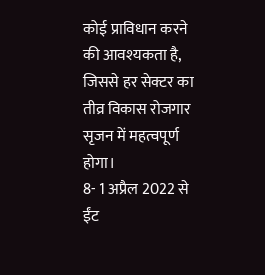कोई प्राविधान करने की आवश्यकता है, जिससे हर सेक्टर का तीव्र विकास रोजगार सृजन में महत्वपूर्ण होगा।
8- 1 अप्रैल 2022 से ईंट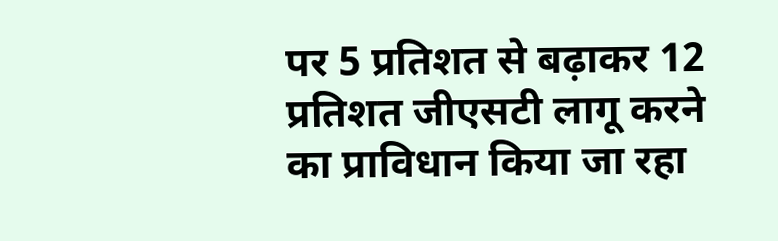पर 5 प्रतिशत से बढ़ाकर 12 प्रतिशत जीएसटी लागू करने का प्राविधान किया जा रहा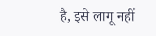है, इसे लागू नहीं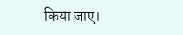किया जाए।